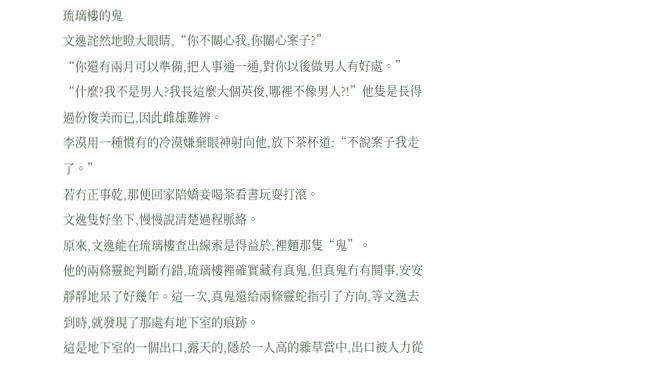琉璃樓的鬼
文逸詫然地瞪大眼睛,“你不關心我,你關心案子?”
“你還有兩月可以準備,把人事通一通,對你以後做男人有好處。”
“什麼?我不是男人?我長這麼大個英俊,哪裡不像男人?!”他隻是長得過份俊美而已,因此雌雄難辨。
李漠用一種慣有的冷漠嫌棄眼神射向他,放下茶杯道:“不說案子我走了。”
若冇正事乾,那便回家陪嬌妾喝茶看書玩耍打滾。
文逸隻好坐下,慢慢說清楚過程脈絡。
原來,文逸能在琉璃樓查出線索是得益於,裡麵那隻“鬼”。
他的兩條靈蛇判斷冇錯,琉璃樓裡確實藏有真鬼,但真鬼冇有鬨事,安安靜靜地呆了好幾年。這一次,真鬼還給兩條靈蛇指引了方向,等文逸去到時,就發現了那處有地下室的痕跡。
這是地下室的一個出口,露天的,隱於一人高的雜草當中,出口被人力從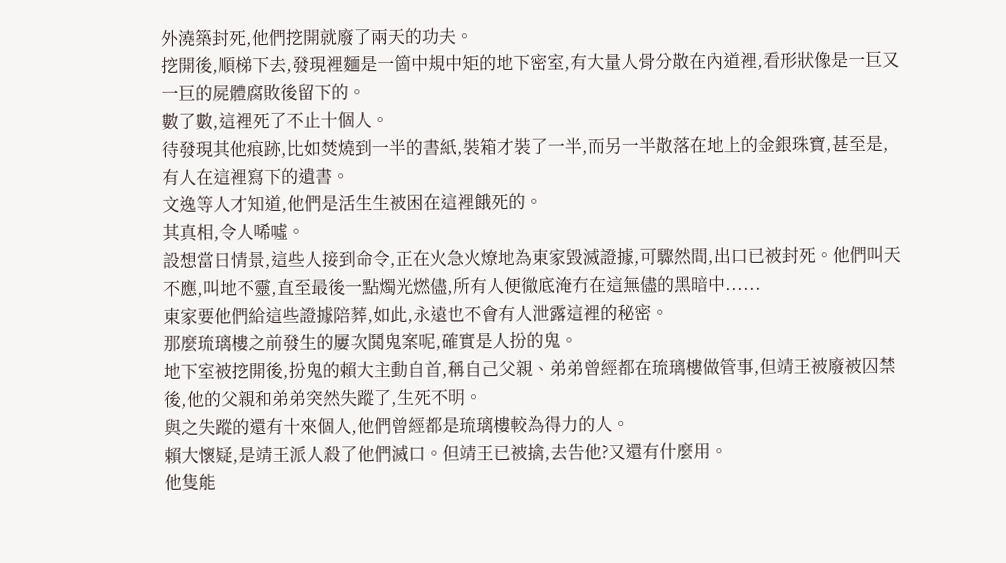外澆築封死,他們挖開就廢了兩天的功夫。
挖開後,順梯下去,發現裡麵是一箇中規中矩的地下密室,有大量人骨分散在內道裡,看形狀像是一巨又一巨的屍體腐敗後留下的。
數了數,這裡死了不止十個人。
待發現其他痕跡,比如焚燒到一半的書紙,裝箱才裝了一半,而另一半散落在地上的金銀珠寶,甚至是,有人在這裡寫下的遺書。
文逸等人才知道,他們是活生生被困在這裡餓死的。
其真相,令人唏噓。
設想當日情景,這些人接到命令,正在火急火燎地為東家毀滅證據,可驟然間,出口已被封死。他們叫天不應,叫地不靈,直至最後一點燭光燃儘,所有人便徹底淹冇在這無儘的黑暗中......
東家要他們給這些證據陪葬,如此,永遠也不會有人泄露這裡的秘密。
那麼琉璃樓之前發生的屢次鬨鬼案呢,確實是人扮的鬼。
地下室被挖開後,扮鬼的賴大主動自首,稱自己父親、弟弟曾經都在琉璃樓做管事,但靖王被廢被囚禁後,他的父親和弟弟突然失蹤了,生死不明。
與之失蹤的還有十來個人,他們曾經都是琉璃樓較為得力的人。
賴大懷疑,是靖王派人殺了他們滅口。但靖王已被擒,去告他?又還有什麼用。
他隻能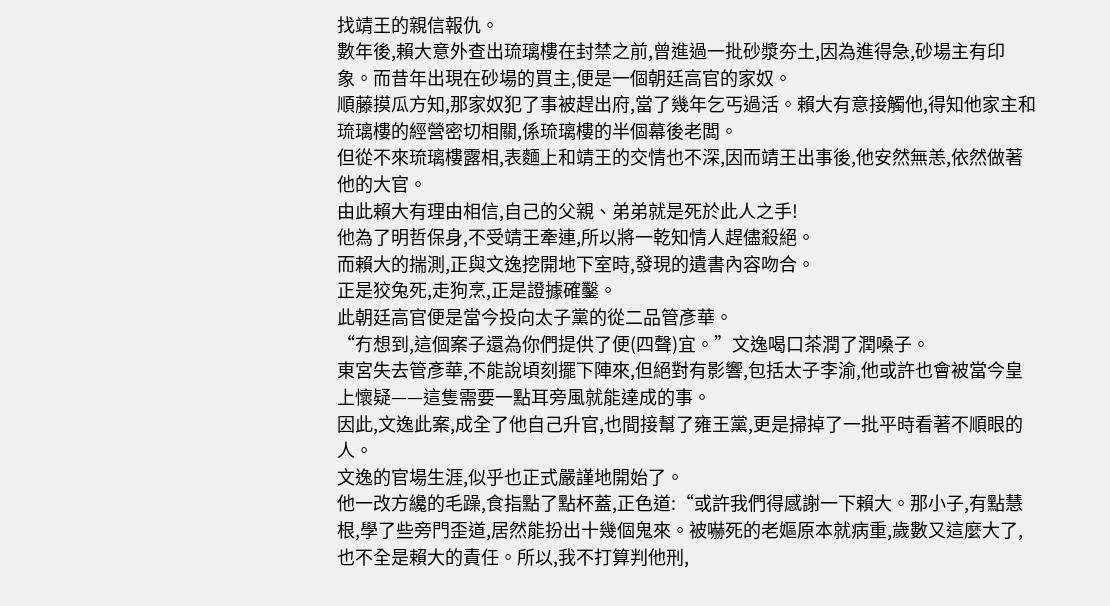找靖王的親信報仇。
數年後,賴大意外查出琉璃樓在封禁之前,曾進過一批砂漿夯土,因為進得急,砂場主有印象。而昔年出現在砂場的買主,便是一個朝廷高官的家奴。
順藤摸瓜方知,那家奴犯了事被趕出府,當了幾年乞丐過活。賴大有意接觸他,得知他家主和琉璃樓的經營密切相關,係琉璃樓的半個幕後老闆。
但從不來琉璃樓露相,表麵上和靖王的交情也不深,因而靖王出事後,他安然無恙,依然做著他的大官。
由此賴大有理由相信,自己的父親、弟弟就是死於此人之手!
他為了明哲保身,不受靖王牽連,所以將一乾知情人趕儘殺絕。
而賴大的揣測,正與文逸挖開地下室時,發現的遺書內容吻合。
正是狡兔死,走狗烹,正是證據確鑿。
此朝廷高官便是當今投向太子黨的從二品管彥華。
“冇想到,這個案子還為你們提供了便(四聲)宜。”文逸喝口茶潤了潤嗓子。
東宮失去管彥華,不能說頃刻擺下陣來,但絕對有影響,包括太子李渝,他或許也會被當今皇上懷疑——這隻需要一點耳旁風就能達成的事。
因此,文逸此案,成全了他自己升官,也間接幫了雍王黨,更是掃掉了一批平時看著不順眼的人。
文逸的官場生涯,似乎也正式嚴謹地開始了。
他一改方纔的毛躁,食指點了點杯蓋,正色道:“或許我們得感謝一下賴大。那小子,有點慧根,學了些旁門歪道,居然能扮出十幾個鬼來。被嚇死的老嫗原本就病重,歲數又這麼大了,也不全是賴大的責任。所以,我不打算判他刑,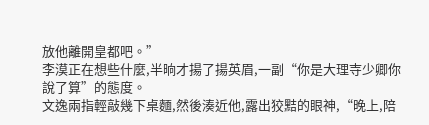放他離開皇都吧。”
李漠正在想些什麼,半晌才揚了揚英眉,一副“你是大理寺少卿你說了算”的態度。
文逸兩指輕敲幾下桌麵,然後湊近他,露出狡黠的眼神,“晚上,陪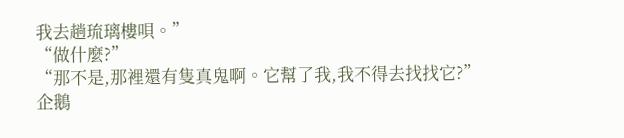我去趟琉璃樓唄。”
“做什麼?”
“那不是,那裡還有隻真鬼啊。它幫了我,我不得去找找它?”
企鵝